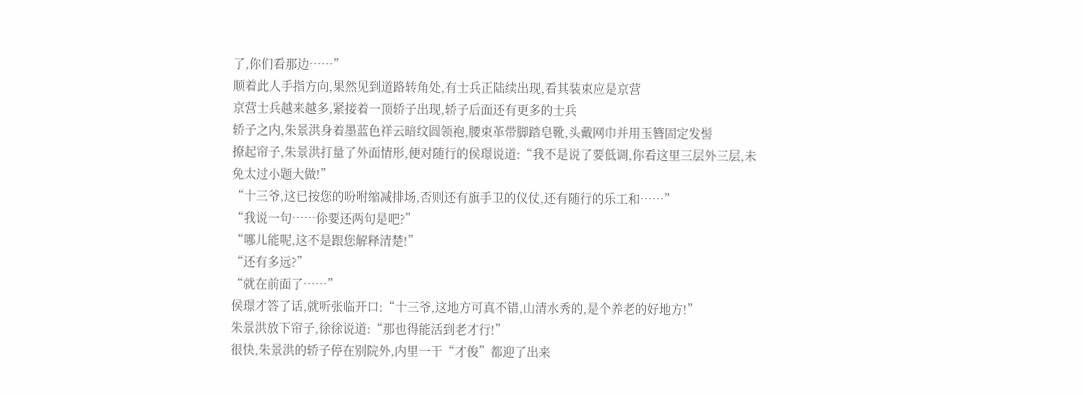了,你们看那边……”
顺着此人手指方向,果然见到道路转角处,有士兵正陆续出现,看其装束应是京营
京营士兵越来越多,紧接着一顶轿子出现,轿子后面还有更多的士兵
轿子之内,朱景洪身着墨蓝色祥云暗纹圆领袍,腰束革带脚踏皂靴,头戴网巾并用玉簪固定发髻
撩起帘子,朱景洪打量了外面情形,便对随行的侯璟说道:“我不是说了要低调,你看这里三层外三层,未免太过小题大做!”
“十三爷,这已按您的吩咐缩减排场,否则还有旗手卫的仪仗,还有随行的乐工和……”
“我说一句……伱要还两句是吧?”
“哪儿能呢,这不是跟您解释清楚!”
“还有多远?”
“就在前面了……”
侯璟才答了话,就听张临开口:“十三爷,这地方可真不错,山清水秀的,是个养老的好地方!”
朱景洪放下帘子,徐徐说道:“那也得能活到老才行!”
很快,朱景洪的轿子停在别院外,内里一干“才俊”都迎了出来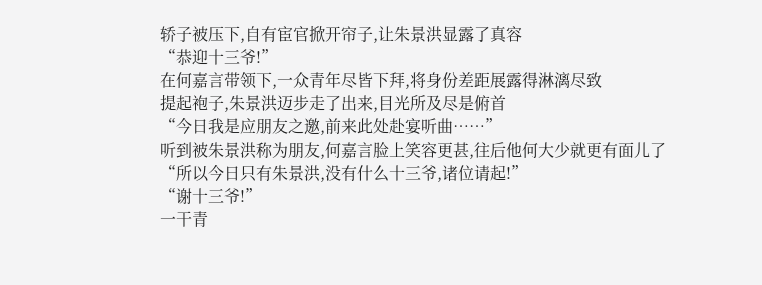轿子被压下,自有宦官掀开帘子,让朱景洪显露了真容
“恭迎十三爷!”
在何嘉言带领下,一众青年尽皆下拜,将身份差距展露得淋漓尽致
提起袍子,朱景洪迈步走了出来,目光所及尽是俯首
“今日我是应朋友之邀,前来此处赴宴听曲……”
听到被朱景洪称为朋友,何嘉言脸上笑容更甚,往后他何大少就更有面儿了
“所以今日只有朱景洪,没有什么十三爷,诸位请起!”
“谢十三爷!”
一干青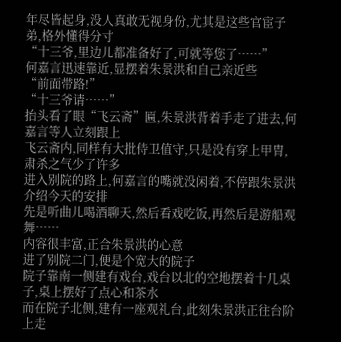年尽皆起身,没人真敢无视身份,尤其是这些官宦子弟,格外懂得分寸
“十三爷,里边儿都准备好了,可就等您了……”
何嘉言迅速靠近,显摆着朱景洪和自己亲近些
“前面带路!”
“十三爷请……”
抬头看了眼“飞云斋”匾,朱景洪背着手走了进去,何嘉言等人立刻跟上
飞云斋内,同样有大批侍卫值守,只是没有穿上甲胄,肃杀之气少了许多
进入别院的路上,何嘉言的嘴就没闲着,不停跟朱景洪介绍今天的安排
先是听曲儿喝酒聊天,然后看戏吃饭,再然后是游船观舞……
内容很丰富,正合朱景洪的心意
进了别院二门,便是个宽大的院子
院子靠南一侧建有戏台,戏台以北的空地摆着十几桌子,桌上摆好了点心和茶水
而在院子北侧,建有一座观礼台,此刻朱景洪正往台阶上走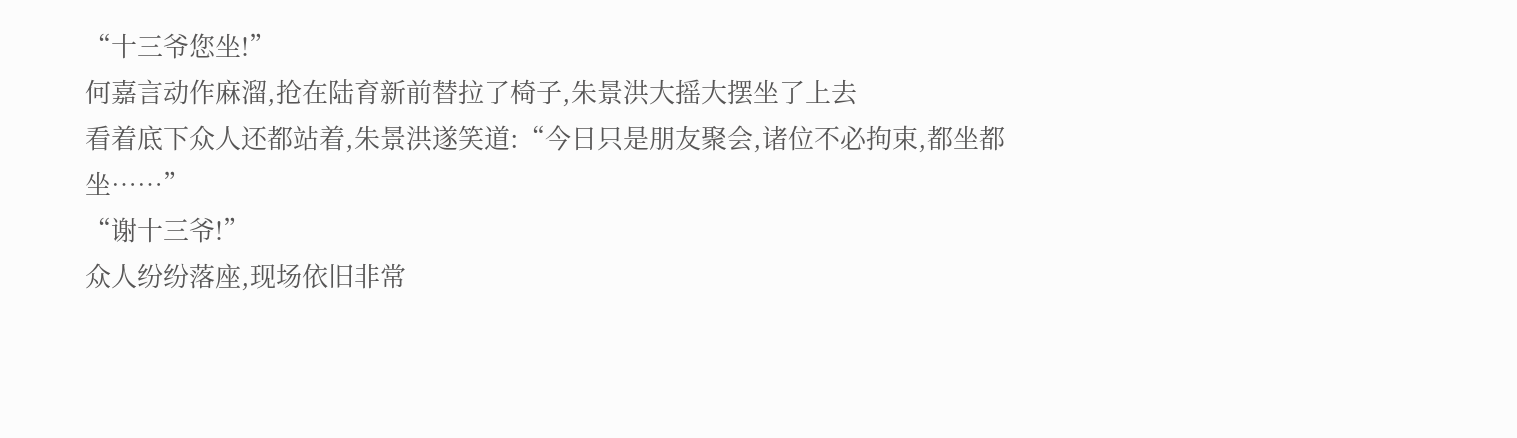“十三爷您坐!”
何嘉言动作麻溜,抢在陆育新前替拉了椅子,朱景洪大摇大摆坐了上去
看着底下众人还都站着,朱景洪遂笑道:“今日只是朋友聚会,诸位不必拘束,都坐都坐……”
“谢十三爷!”
众人纷纷落座,现场依旧非常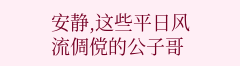安静,这些平日风流倜傥的公子哥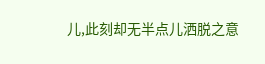儿,此刻却无半点儿洒脱之意